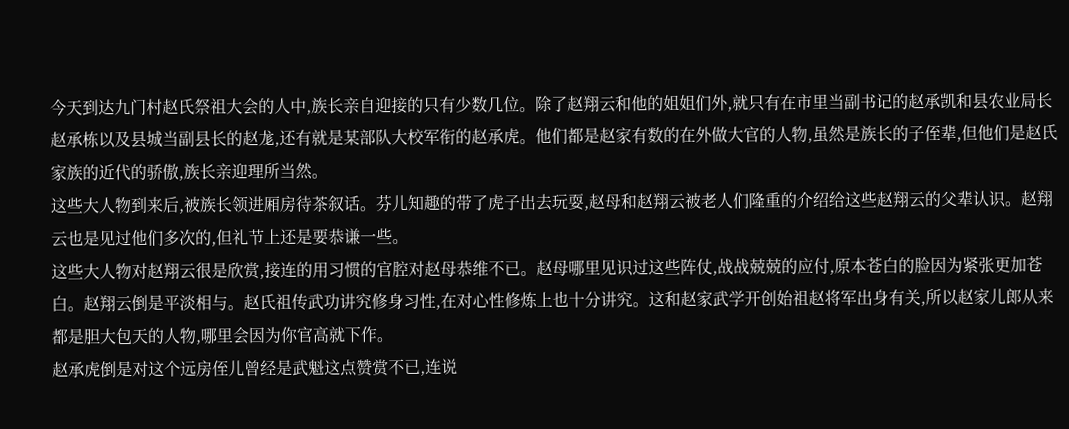今天到达九门村赵氏祭祖大会的人中,族长亲自迎接的只有少数几位。除了赵翔云和他的姐姐们外,就只有在市里当副书记的赵承凯和县农业局长赵承栋以及县城当副县长的赵尨,还有就是某部队大校军衔的赵承虎。他们都是赵家有数的在外做大官的人物,虽然是族长的子侄辈,但他们是赵氏家族的近代的骄傲,族长亲迎理所当然。
这些大人物到来后,被族长领进厢房待茶叙话。芬儿知趣的带了虎子出去玩耍,赵母和赵翔云被老人们隆重的介绍给这些赵翔云的父辈认识。赵翔云也是见过他们多次的,但礼节上还是要恭谦一些。
这些大人物对赵翔云很是欣赏,接连的用习惯的官腔对赵母恭维不已。赵母哪里见识过这些阵仗,战战兢兢的应付,原本苍白的脸因为紧张更加苍白。赵翔云倒是平淡相与。赵氏祖传武功讲究修身习性,在对心性修炼上也十分讲究。这和赵家武学开创始祖赵将军出身有关,所以赵家儿郎从来都是胆大包天的人物,哪里会因为你官高就下作。
赵承虎倒是对这个远房侄儿曾经是武魁这点赞赏不已,连说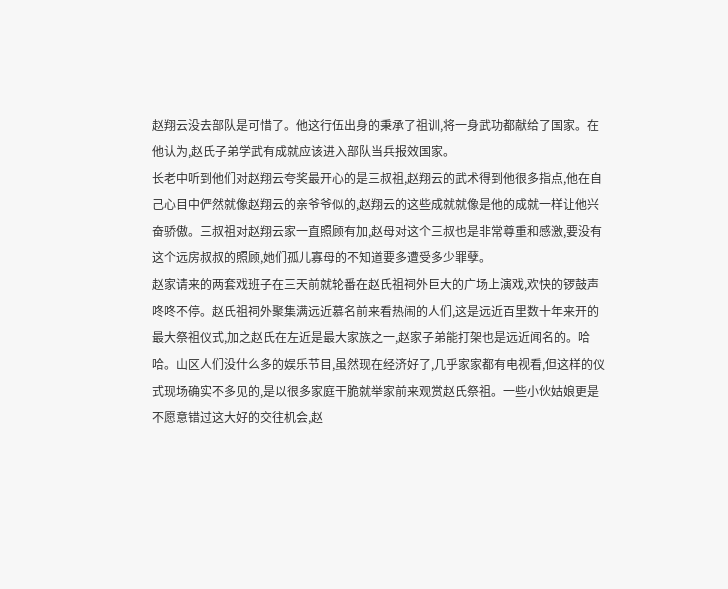赵翔云没去部队是可惜了。他这行伍出身的秉承了祖训,将一身武功都献给了国家。在他认为,赵氏子弟学武有成就应该进入部队当兵报效国家。
长老中听到他们对赵翔云夸奖最开心的是三叔祖,赵翔云的武术得到他很多指点,他在自己心目中俨然就像赵翔云的亲爷爷似的,赵翔云的这些成就就像是他的成就一样让他兴奋骄傲。三叔祖对赵翔云家一直照顾有加,赵母对这个三叔也是非常尊重和感激,要没有这个远房叔叔的照顾,她们孤儿寡母的不知道要多遭受多少罪孽。
赵家请来的两套戏班子在三天前就轮番在赵氏祖祠外巨大的广场上演戏,欢快的锣鼓声咚咚不停。赵氏祖祠外聚集满远近慕名前来看热闹的人们,这是远近百里数十年来开的最大祭祖仪式,加之赵氏在左近是最大家族之一,赵家子弟能打架也是远近闻名的。哈哈。山区人们没什么多的娱乐节目,虽然现在经济好了,几乎家家都有电视看,但这样的仪式现场确实不多见的,是以很多家庭干脆就举家前来观赏赵氏祭祖。一些小伙姑娘更是不愿意错过这大好的交往机会,赵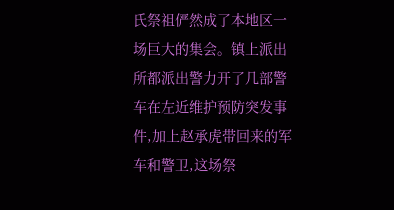氏祭祖俨然成了本地区一场巨大的集会。镇上派出所都派出警力开了几部警车在左近维护预防突发事件,加上赵承虎带回来的军车和警卫,这场祭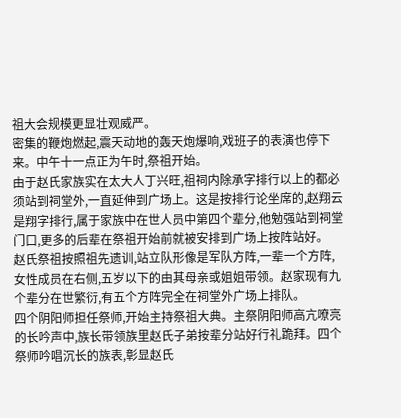祖大会规模更显壮观威严。
密集的鞭炮燃起,震天动地的轰天炮爆响,戏班子的表演也停下来。中午十一点正为午时,祭祖开始。
由于赵氏家族实在太大人丁兴旺,祖祠内除承字排行以上的都必须站到祠堂外,一直延伸到广场上。这是按排行论坐席的,赵翔云是翔字排行,属于家族中在世人员中第四个辈分,他勉强站到祠堂门口,更多的后辈在祭祖开始前就被安排到广场上按阵站好。
赵氏祭祖按照祖先遗训,站立队形像是军队方阵,一辈一个方阵,女性成员在右侧,五岁以下的由其母亲或姐姐带领。赵家现有九个辈分在世繁衍,有五个方阵完全在祠堂外广场上排队。
四个阴阳师担任祭师,开始主持祭祖大典。主祭阴阳师高亢嘹亮的长吟声中,族长带领族里赵氏子弟按辈分站好行礼跪拜。四个祭师吟唱沉长的族表,彰显赵氏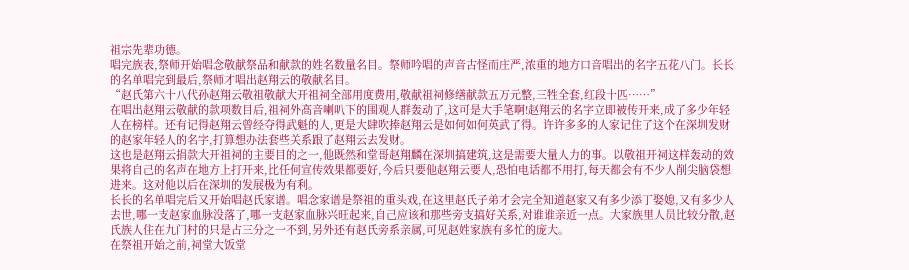祖宗先辈功德。
唱完族表,祭师开始唱念敬献祭品和献款的姓名数量名目。祭师吟唱的声音古怪而庄严,浓重的地方口音唱出的名字五花八门。长长的名单唱完到最后,祭师才唱出赵翔云的敬献名目。
“赵氏第六十八代孙赵翔云敬祖敬献大开祖祠全部用度费用,敬献祖祠修缮献款五万元整,三牲全套,红段十匹……”
在唱出赵翔云敬献的款项数目后,祖祠外高音喇叭下的围观人群轰动了,这可是大手笔啊!赵翔云的名字立即被传开来,成了多少年轻人在榜样。还有记得赵翔云曾经夺得武魁的人,更是大肆吹捧赵翔云是如何如何英武了得。许许多多的人家记住了这个在深圳发财的赵家年轻人的名字,打算想办法套些关系跟了赵翔云去发财。
这也是赵翔云捐款大开祖祠的主要目的之一,他既然和堂哥赵翔麟在深圳搞建筑,这是需要大量人力的事。以敬祖开祠这样轰动的效果将自己的名声在地方上打开来,比任何宣传效果都要好,今后只要他赵翔云要人,恐怕电话都不用打,每天都会有不少人削尖脑袋想进来。这对他以后在深圳的发展极为有利。
长长的名单唱完后又开始唱赵氏家谱。唱念家谱是祭祖的重头戏,在这里赵氏子弟才会完全知道赵家又有多少添丁娶媳,又有多少人去世,哪一支赵家血脉没落了,哪一支赵家血脉兴旺起来,自己应该和那些旁支搞好关系,对谁谁亲近一点。大家族里人员比较分散,赵氏族人住在九门村的只是占三分之一不到,另外还有赵氏旁系亲属,可见赵姓家族有多忙的庞大。
在祭祖开始之前,祠堂大饭堂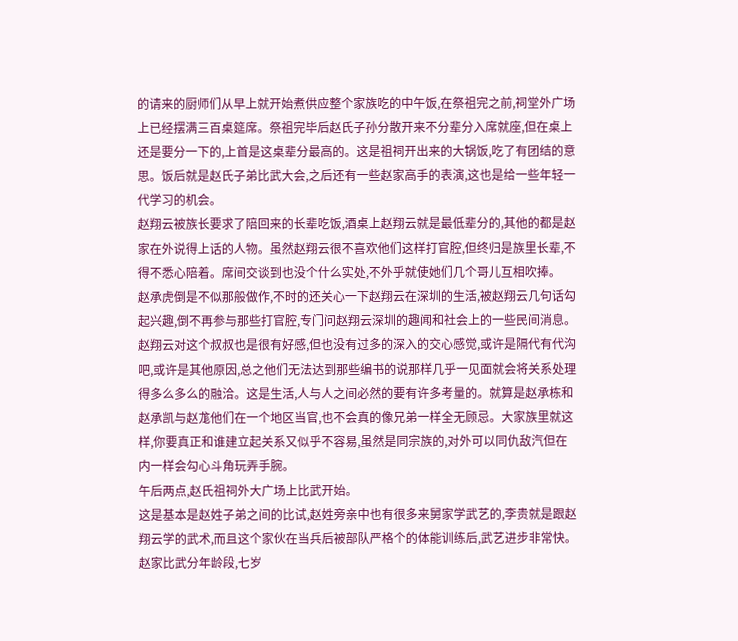的请来的厨师们从早上就开始煮供应整个家族吃的中午饭,在祭祖完之前,祠堂外广场上已经摆满三百桌筵席。祭祖完毕后赵氏子孙分散开来不分辈分入席就座,但在桌上还是要分一下的,上首是这桌辈分最高的。这是祖祠开出来的大锅饭,吃了有团结的意思。饭后就是赵氏子弟比武大会,之后还有一些赵家高手的表演,这也是给一些年轻一代学习的机会。
赵翔云被族长要求了陪回来的长辈吃饭,酒桌上赵翔云就是最低辈分的,其他的都是赵家在外说得上话的人物。虽然赵翔云很不喜欢他们这样打官腔,但终归是族里长辈,不得不悉心陪着。席间交谈到也没个什么实处,不外乎就使她们几个哥儿互相吹捧。
赵承虎倒是不似那般做作,不时的还关心一下赵翔云在深圳的生活,被赵翔云几句话勾起兴趣,倒不再参与那些打官腔,专门问赵翔云深圳的趣闻和社会上的一些民间消息。
赵翔云对这个叔叔也是很有好感,但也没有过多的深入的交心感觉,或许是隔代有代沟吧,或许是其他原因,总之他们无法达到那些编书的说那样几乎一见面就会将关系处理得多么多么的融洽。这是生活,人与人之间必然的要有许多考量的。就算是赵承栋和赵承凯与赵尨他们在一个地区当官,也不会真的像兄弟一样全无顾忌。大家族里就这样,你要真正和谁建立起关系又似乎不容易,虽然是同宗族的,对外可以同仇敌汽但在内一样会勾心斗角玩弄手腕。
午后两点,赵氏祖祠外大广场上比武开始。
这是基本是赵姓子弟之间的比试,赵姓旁亲中也有很多来舅家学武艺的,李贵就是跟赵翔云学的武术,而且这个家伙在当兵后被部队严格个的体能训练后,武艺进步非常快。
赵家比武分年龄段,七岁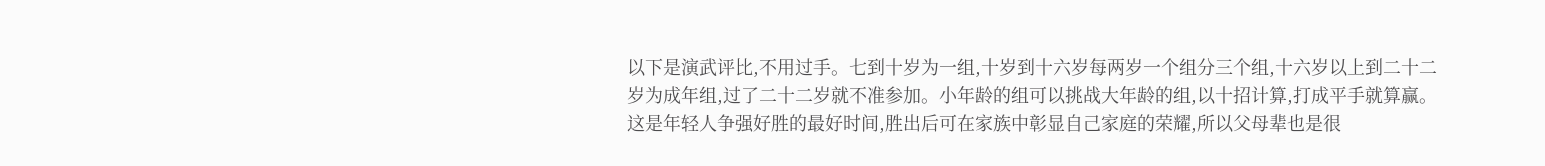以下是演武评比,不用过手。七到十岁为一组,十岁到十六岁每两岁一个组分三个组,十六岁以上到二十二岁为成年组,过了二十二岁就不准参加。小年龄的组可以挑战大年龄的组,以十招计算,打成平手就算赢。
这是年轻人争强好胜的最好时间,胜出后可在家族中彰显自己家庭的荣耀,所以父母辈也是很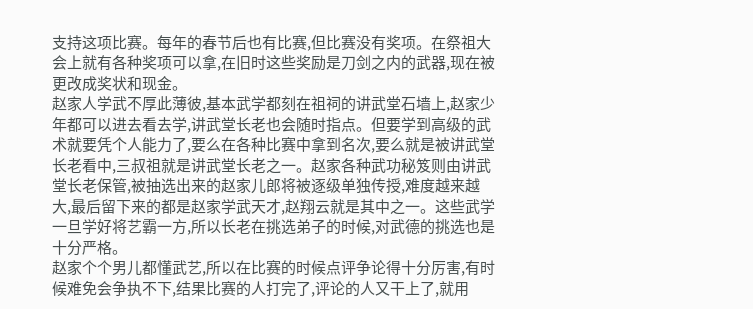支持这项比赛。每年的春节后也有比赛,但比赛没有奖项。在祭祖大会上就有各种奖项可以拿,在旧时这些奖励是刀剑之内的武器,现在被更改成奖状和现金。
赵家人学武不厚此薄彼,基本武学都刻在祖祠的讲武堂石墙上,赵家少年都可以进去看去学,讲武堂长老也会随时指点。但要学到高级的武术就要凭个人能力了,要么在各种比赛中拿到名次,要么就是被讲武堂长老看中,三叔祖就是讲武堂长老之一。赵家各种武功秘笈则由讲武堂长老保管,被抽选出来的赵家儿郎将被逐级单独传授,难度越来越大,最后留下来的都是赵家学武天才,赵翔云就是其中之一。这些武学一旦学好将艺霸一方,所以长老在挑选弟子的时候,对武德的挑选也是十分严格。
赵家个个男儿都懂武艺,所以在比赛的时候点评争论得十分厉害,有时候难免会争执不下,结果比赛的人打完了,评论的人又干上了,就用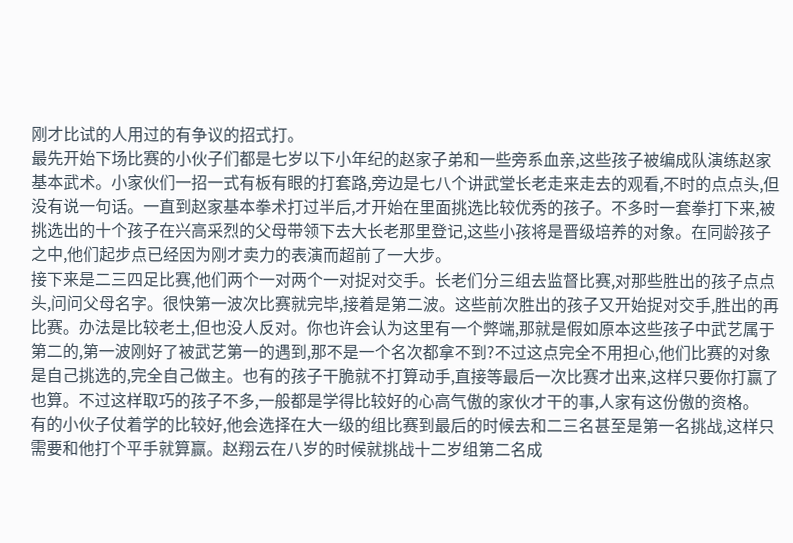刚才比试的人用过的有争议的招式打。
最先开始下场比赛的小伙子们都是七岁以下小年纪的赵家子弟和一些旁系血亲,这些孩子被编成队演练赵家基本武术。小家伙们一招一式有板有眼的打套路,旁边是七八个讲武堂长老走来走去的观看,不时的点点头,但没有说一句话。一直到赵家基本拳术打过半后,才开始在里面挑选比较优秀的孩子。不多时一套拳打下来,被挑选出的十个孩子在兴高采烈的父母带领下去大长老那里登记,这些小孩将是晋级培养的对象。在同龄孩子之中,他们起步点已经因为刚才卖力的表演而超前了一大步。
接下来是二三四足比赛,他们两个一对两个一对捉对交手。长老们分三组去监督比赛,对那些胜出的孩子点点头,问问父母名字。很快第一波次比赛就完毕,接着是第二波。这些前次胜出的孩子又开始捉对交手,胜出的再比赛。办法是比较老土,但也没人反对。你也许会认为这里有一个弊端,那就是假如原本这些孩子中武艺属于第二的,第一波刚好了被武艺第一的遇到,那不是一个名次都拿不到?不过这点完全不用担心,他们比赛的对象是自己挑选的,完全自己做主。也有的孩子干脆就不打算动手,直接等最后一次比赛才出来,这样只要你打赢了也算。不过这样取巧的孩子不多,一般都是学得比较好的心高气傲的家伙才干的事,人家有这份傲的资格。
有的小伙子仗着学的比较好,他会选择在大一级的组比赛到最后的时候去和二三名甚至是第一名挑战,这样只需要和他打个平手就算赢。赵翔云在八岁的时候就挑战十二岁组第二名成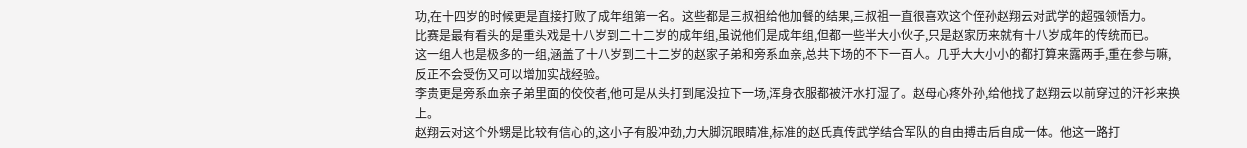功,在十四岁的时候更是直接打败了成年组第一名。这些都是三叔祖给他加餐的结果,三叔祖一直很喜欢这个侄孙赵翔云对武学的超强领悟力。
比赛是最有看头的是重头戏是十八岁到二十二岁的成年组,虽说他们是成年组,但都一些半大小伙子,只是赵家历来就有十八岁成年的传统而已。
这一组人也是极多的一组,涵盖了十八岁到二十二岁的赵家子弟和旁系血亲,总共下场的不下一百人。几乎大大小小的都打算来露两手,重在参与嘛,反正不会受伤又可以增加实战经验。
李贵更是旁系血亲子弟里面的佼佼者,他可是从头打到尾没拉下一场,浑身衣服都被汗水打湿了。赵母心疼外孙,给他找了赵翔云以前穿过的汗衫来换上。
赵翔云对这个外甥是比较有信心的,这小子有股冲劲,力大脚沉眼睛准,标准的赵氏真传武学结合军队的自由搏击后自成一体。他这一路打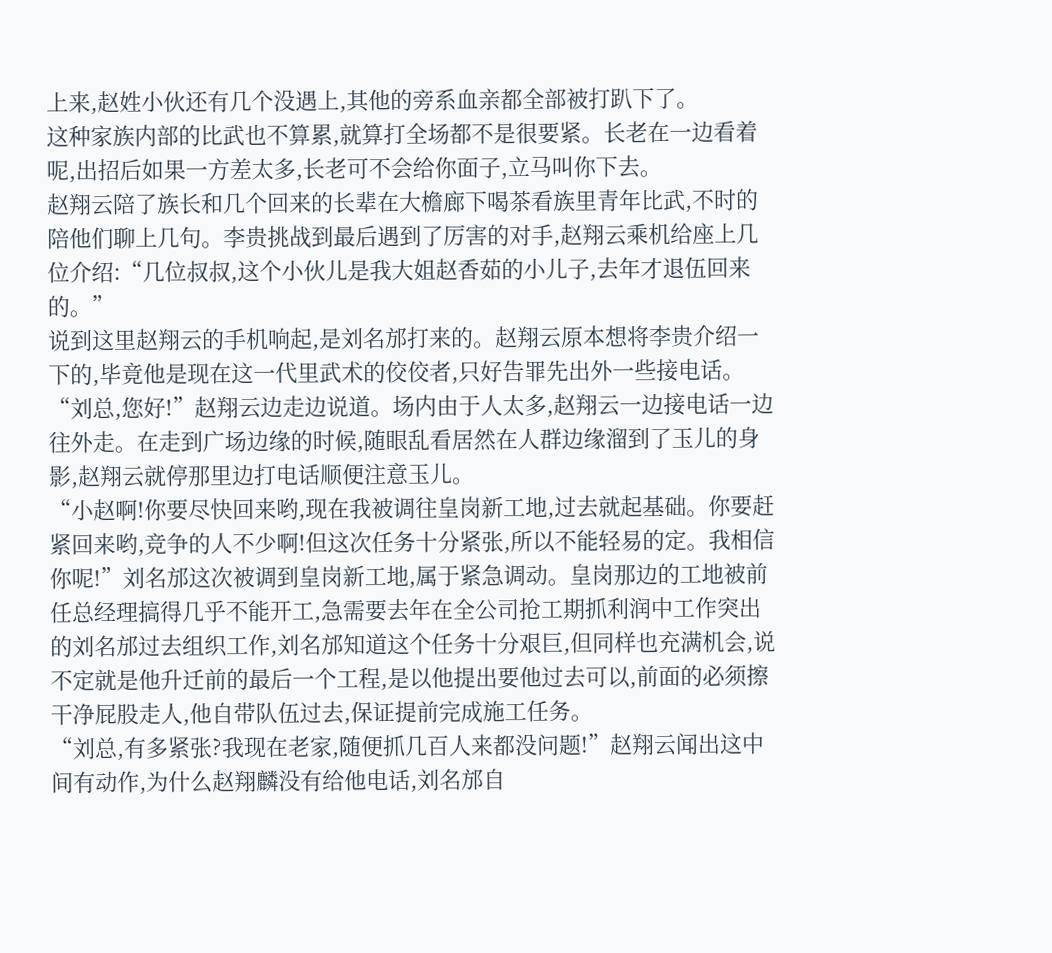上来,赵姓小伙还有几个没遇上,其他的旁系血亲都全部被打趴下了。
这种家族内部的比武也不算累,就算打全场都不是很要紧。长老在一边看着呢,出招后如果一方差太多,长老可不会给你面子,立马叫你下去。
赵翔云陪了族长和几个回来的长辈在大檐廊下喝茶看族里青年比武,不时的陪他们聊上几句。李贵挑战到最后遇到了厉害的对手,赵翔云乘机给座上几位介绍:“几位叔叔,这个小伙儿是我大姐赵香茹的小儿子,去年才退伍回来的。”
说到这里赵翔云的手机响起,是刘名邡打来的。赵翔云原本想将李贵介绍一下的,毕竟他是现在这一代里武术的佼佼者,只好告罪先出外一些接电话。
“刘总,您好!”赵翔云边走边说道。场内由于人太多,赵翔云一边接电话一边往外走。在走到广场边缘的时候,随眼乱看居然在人群边缘溜到了玉儿的身影,赵翔云就停那里边打电话顺便注意玉儿。
“小赵啊!你要尽快回来哟,现在我被调往皇岗新工地,过去就起基础。你要赶紧回来哟,竞争的人不少啊!但这次任务十分紧张,所以不能轻易的定。我相信你呢!”刘名邡这次被调到皇岗新工地,属于紧急调动。皇岗那边的工地被前任总经理搞得几乎不能开工,急需要去年在全公司抢工期抓利润中工作突出的刘名邡过去组织工作,刘名邡知道这个任务十分艰巨,但同样也充满机会,说不定就是他升迁前的最后一个工程,是以他提出要他过去可以,前面的必须擦干净屁股走人,他自带队伍过去,保证提前完成施工任务。
“刘总,有多紧张?我现在老家,随便抓几百人来都没问题!”赵翔云闻出这中间有动作,为什么赵翔麟没有给他电话,刘名邡自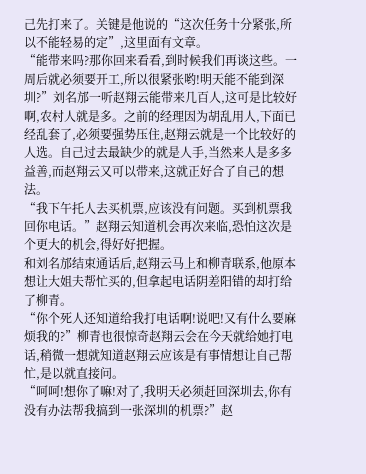己先打来了。关键是他说的“这次任务十分紧张,所以不能轻易的定”,这里面有文章。
“能带来吗?那你回来看看,到时候我们再谈这些。一周后就必须要开工,所以很紧张哟!明天能不能到深圳?”刘名邡一听赵翔云能带来几百人,这可是比较好啊,农村人就是多。之前的经理因为胡乱用人,下面已经乱套了,必须要强势压住,赵翔云就是一个比较好的人选。自己过去最缺少的就是人手,当然来人是多多益善,而赵翔云又可以带来,这就正好合了自己的想法。
“我下午托人去买机票,应该没有问题。买到机票我回你电话。”赵翔云知道机会再次来临,恐怕这次是个更大的机会,得好好把握。
和刘名邡结束通话后,赵翔云马上和柳青联系,他原本想让大姐夫帮忙买的,但拿起电话阴差阳错的却打给了柳青。
“你个死人还知道给我打电话啊!说吧!又有什么要麻烦我的?”柳青也很惊奇赵翔云会在今天就给她打电话,稍微一想就知道赵翔云应该是有事情想让自己帮忙,是以就直接问。
“呵呵!想你了嘛!对了,我明天必须赶回深圳去,你有没有办法帮我搞到一张深圳的机票?”赵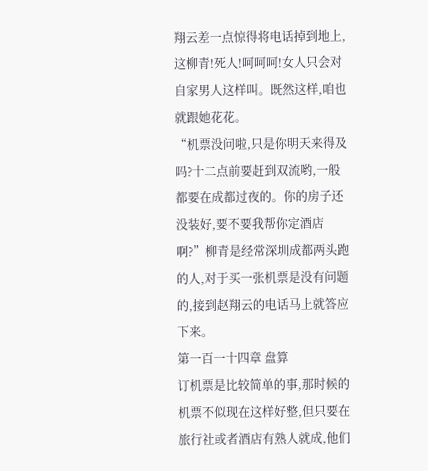翔云差一点惊得将电话掉到地上,这柳青!死人!呵呵呵!女人只会对自家男人这样叫。既然这样,咱也就跟她花花。
“机票没问啦,只是你明天来得及吗?十二点前要赶到双流哟,一般都要在成都过夜的。你的房子还没装好,要不要我帮你定酒店啊?”柳青是经常深圳成都两头跑的人,对于买一张机票是没有问题的,接到赵翔云的电话马上就答应下来。
第一百一十四章 盘算
订机票是比较简单的事,那时候的机票不似现在这样好整,但只要在旅行社或者酒店有熟人就成,他们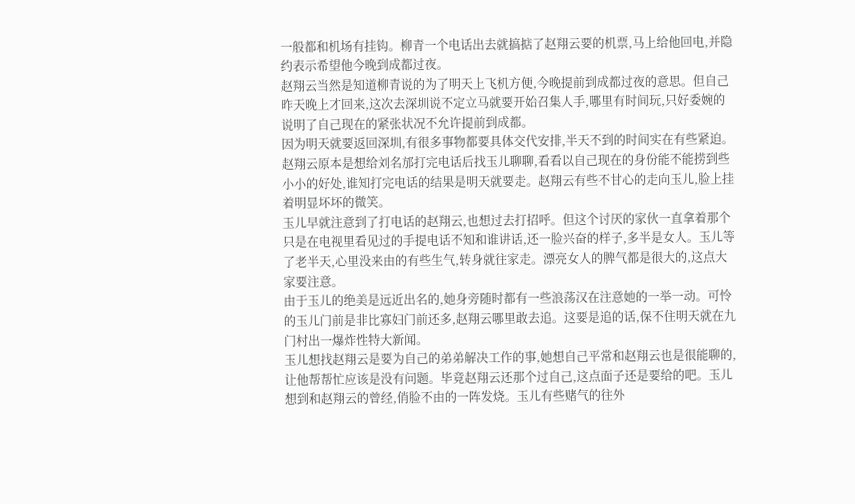一般都和机场有挂钩。柳青一个电话出去就搞掂了赵翔云要的机票,马上给他回电,并隐约表示希望他今晚到成都过夜。
赵翔云当然是知道柳青说的为了明天上飞机方便,今晚提前到成都过夜的意思。但自己昨天晚上才回来,这次去深圳说不定立马就要开始召集人手,哪里有时间玩,只好委婉的说明了自己现在的紧张状况不允许提前到成都。
因为明天就要返回深圳,有很多事物都要具体交代安排,半天不到的时间实在有些紧迫。
赵翔云原本是想给刘名邡打完电话后找玉儿聊聊,看看以自己现在的身份能不能捞到些小小的好处,谁知打完电话的结果是明天就要走。赵翔云有些不甘心的走向玉儿,脸上挂着明显坏坏的微笑。
玉儿早就注意到了打电话的赵翔云,也想过去打招呼。但这个讨厌的家伙一直拿着那个只是在电视里看见过的手提电话不知和谁讲话,还一脸兴奋的样子,多半是女人。玉儿等了老半天,心里没来由的有些生气,转身就往家走。漂亮女人的脾气都是很大的,这点大家要注意。
由于玉儿的绝美是远近出名的,她身旁随时都有一些浪荡汉在注意她的一举一动。可怜的玉儿门前是非比寡妇门前还多,赵翔云哪里敢去追。这要是追的话,保不住明天就在九门村出一爆炸性特大新闻。
玉儿想找赵翔云是要为自己的弟弟解决工作的事,她想自己平常和赵翔云也是很能聊的,让他帮帮忙应该是没有问题。毕竟赵翔云还那个过自己,这点面子还是要给的吧。玉儿想到和赵翔云的曾经,俏脸不由的一阵发烧。玉儿有些赌气的往外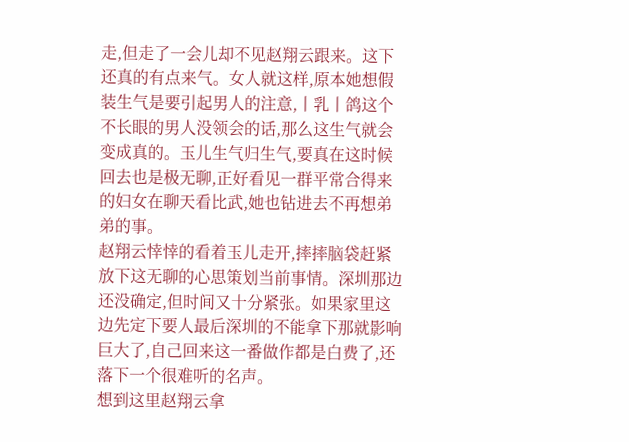走,但走了一会儿却不见赵翔云跟来。这下还真的有点来气。女人就这样,原本她想假装生气是要引起男人的注意,丨乳丨鸽这个不长眼的男人没领会的话,那么这生气就会变成真的。玉儿生气归生气,要真在这时候回去也是极无聊,正好看见一群平常合得来的妇女在聊天看比武,她也钻进去不再想弟弟的事。
赵翔云悻悻的看着玉儿走开,摔摔脑袋赶紧放下这无聊的心思策划当前事情。深圳那边还没确定,但时间又十分紧张。如果家里这边先定下要人最后深圳的不能拿下那就影响巨大了,自己回来这一番做作都是白费了,还落下一个很难听的名声。
想到这里赵翔云拿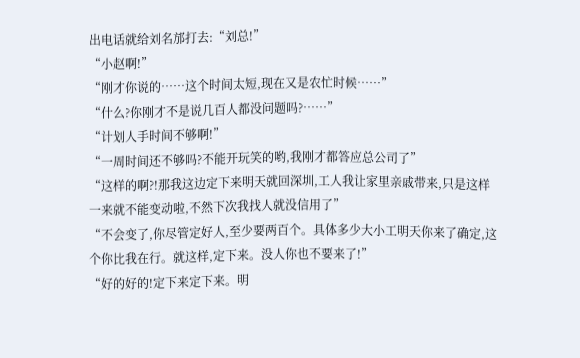出电话就给刘名邡打去:“刘总!”
“小赵啊!”
“刚才你说的……这个时间太短,现在又是农忙时候……”
“什么?你刚才不是说几百人都没问题吗?……”
“计划人手时间不够啊!”
“一周时间还不够吗?不能开玩笑的哟,我刚才都答应总公司了”
“这样的啊?!那我这边定下来明天就回深圳,工人我让家里亲戚带来,只是这样一来就不能变动啦,不然下次我找人就没信用了”
“不会变了,你尽管定好人,至少要两百个。具体多少大小工明天你来了确定,这个你比我在行。就这样,定下来。没人你也不要来了!”
“好的好的!定下来定下来。明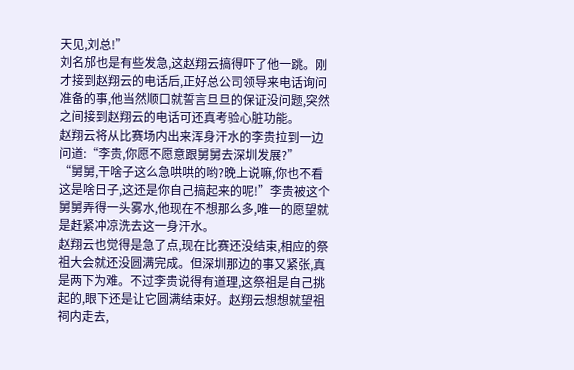天见,刘总!”
刘名邡也是有些发急,这赵翔云搞得吓了他一跳。刚才接到赵翔云的电话后,正好总公司领导来电话询问准备的事,他当然顺口就誓言旦旦的保证没问题,突然之间接到赵翔云的电话可还真考验心脏功能。
赵翔云将从比赛场内出来浑身汗水的李贵拉到一边问道:“李贵,你愿不愿意跟舅舅去深圳发展?”
“舅舅,干啥子这么急哄哄的哟?晚上说嘛,你也不看这是啥日子,这还是你自己搞起来的呢!”李贵被这个舅舅弄得一头雾水,他现在不想那么多,唯一的愿望就是赶紧冲凉洗去这一身汗水。
赵翔云也觉得是急了点,现在比赛还没结束,相应的祭祖大会就还没圆满完成。但深圳那边的事又紧张,真是两下为难。不过李贵说得有道理,这祭祖是自己挑起的,眼下还是让它圆满结束好。赵翔云想想就望祖祠内走去,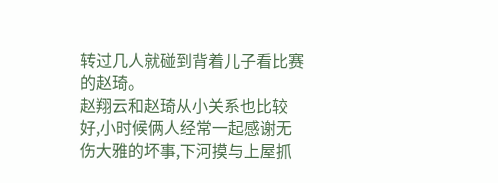转过几人就碰到背着儿子看比赛的赵琦。
赵翔云和赵琦从小关系也比较好,小时候俩人经常一起感谢无伤大雅的坏事,下河摸与上屋抓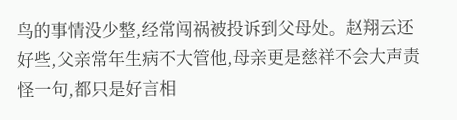鸟的事情没少整,经常闯祸被投诉到父母处。赵翔云还好些,父亲常年生病不大管他,母亲更是慈祥不会大声责怪一句,都只是好言相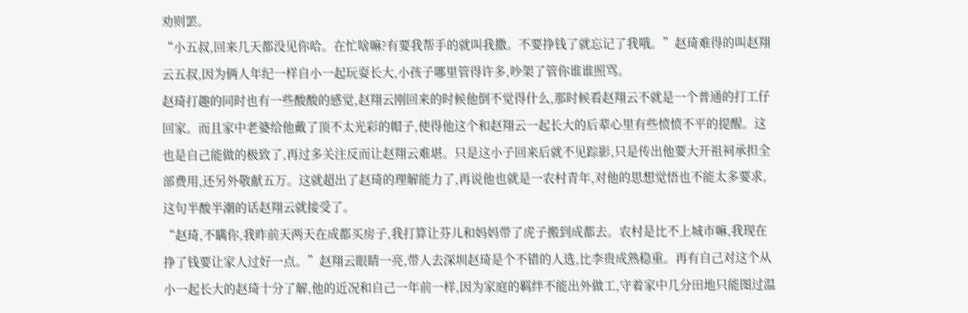劝则罢。
“小五叔,回来几天都没见你哈。在忙啥嘛?有要我帮手的就叫我撒。不要挣钱了就忘记了我哦。”赵琦难得的叫赵翔云五叔,因为俩人年纪一样自小一起玩耍长大,小孩子哪里管得许多,吵架了管你谁谁照骂。
赵琦打趣的同时也有一些酸酸的感觉,赵翔云刚回来的时候他倒不觉得什么,那时候看赵翔云不就是一个普通的打工仔回家。而且家中老婆给他戴了顶不太光彩的帽子,使得他这个和赵翔云一起长大的后辈心里有些愤愤不平的提醒。这也是自己能做的极致了,再过多关注反而让赵翔云难堪。只是这小子回来后就不见踪影,只是传出他要大开祖祠承担全部费用,还另外敬献五万。这就超出了赵琦的理解能力了,再说他也就是一农村青年,对他的思想觉悟也不能太多要求,这句半酸半潮的话赵翔云就接受了。
“赵琦,不瞒你,我昨前天两天在成都买房子,我打算让芬儿和妈妈带了虎子搬到成都去。农村是比不上城市嘛,我现在挣了钱要让家人过好一点。”赵翔云眼睛一亮,带人去深圳赵琦是个不错的人选,比李贵成熟稳重。再有自己对这个从小一起长大的赵琦十分了解,他的近况和自己一年前一样,因为家庭的羁绊不能出外做工,守着家中几分田地只能图过温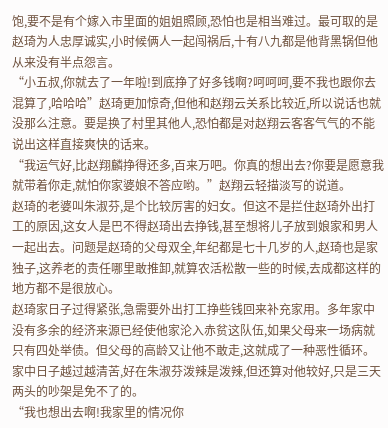饱,要不是有个嫁入市里面的姐姐照顾,恐怕也是相当难过。最可取的是赵琦为人忠厚诚实,小时候俩人一起闯祸后,十有八九都是他背黑锅但他从来没有半点怨言。
“小五叔,你就去了一年啦!到底挣了好多钱啊?呵呵呵,要不我也跟你去混算了,哈哈哈”赵琦更加惊奇,但他和赵翔云关系比较近,所以说话也就没那么注意。要是换了村里其他人,恐怕都是对赵翔云客客气气的不能说出这样直接爽快的话来。
“我运气好,比赵翔麟挣得还多,百来万吧。你真的想出去?你要是愿意我就带着你走,就怕你家婆娘不答应哟。”赵翔云轻描淡写的说道。
赵琦的老婆叫朱淑芬,是个比较厉害的妇女。但这不是拦住赵琦外出打工的原因,这女人是巴不得赵琦出去挣钱,甚至想将儿子放到娘家和男人一起出去。问题是赵琦的父母双全,年纪都是七十几岁的人,赵琦也是家独子,这养老的责任哪里敢推卸,就算农活松散一些的时候,去成都这样的地方都不是很放心。
赵琦家日子过得紧张,急需要外出打工挣些钱回来补充家用。多年家中没有多余的经济来源已经使他家沦入赤贫这队伍,如果父母来一场病就只有四处举债。但父母的高龄又让他不敢走,这就成了一种恶性循环。家中日子越过越清苦,好在朱淑芬泼辣是泼辣,但还算对他较好,只是三天两头的吵架是免不了的。
“我也想出去啊!我家里的情况你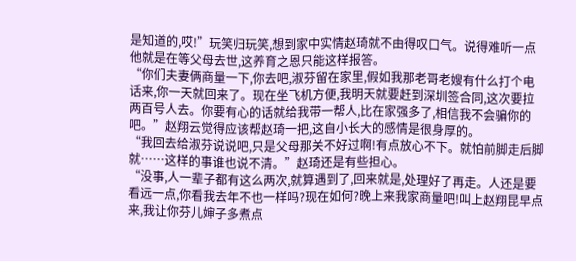是知道的,哎!”玩笑归玩笑,想到家中实情赵琦就不由得叹口气。说得难听一点他就是在等父母去世,这养育之恩只能这样报答。
“你们夫妻俩商量一下,你去吧,淑芬留在家里,假如我那老哥老嫂有什么打个电话来,你一天就回来了。现在坐飞机方便,我明天就要赶到深圳签合同,这次要拉两百号人去。你要有心的话就给我带一帮人,比在家强多了,相信我不会骗你的吧。”赵翔云觉得应该帮赵琦一把,这自小长大的感情是很身厚的。
“我回去给淑芬说说吧,只是父母那关不好过啊!有点放心不下。就怕前脚走后脚就……这样的事谁也说不清。”赵琦还是有些担心。
“没事,人一辈子都有这么两次,就算遇到了,回来就是,处理好了再走。人还是要看远一点,你看我去年不也一样吗?现在如何?晚上来我家商量吧!叫上赵翔昆早点来,我让你芬儿婶子多煮点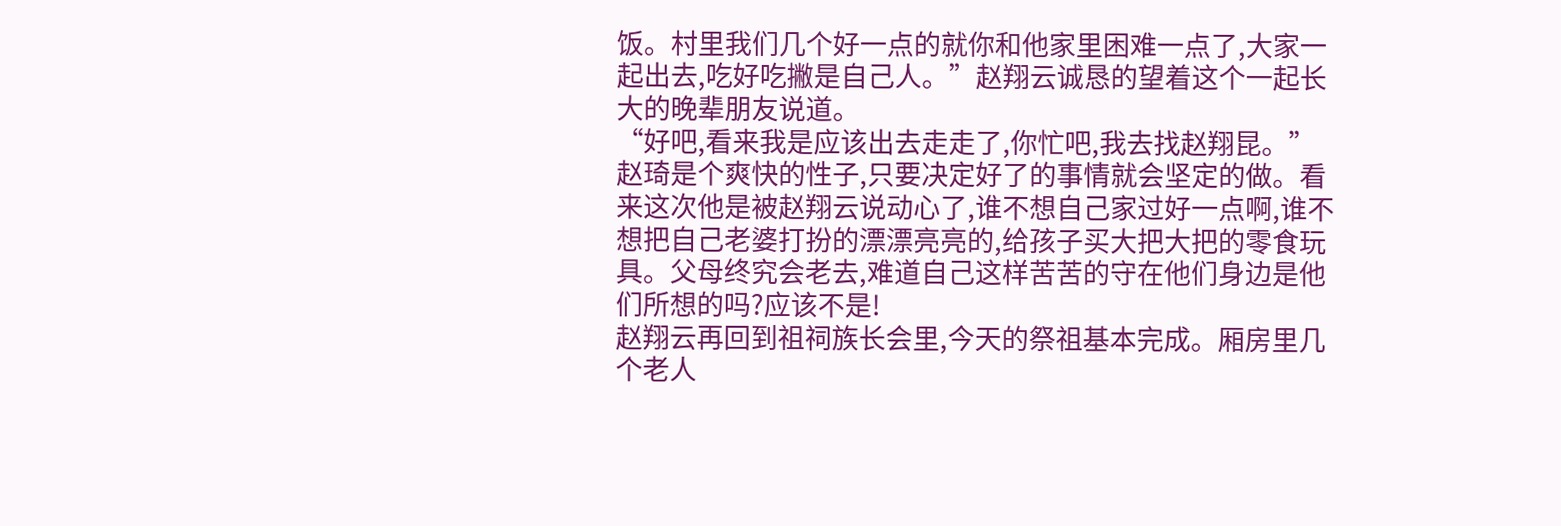饭。村里我们几个好一点的就你和他家里困难一点了,大家一起出去,吃好吃撇是自己人。”赵翔云诚恳的望着这个一起长大的晚辈朋友说道。
“好吧,看来我是应该出去走走了,你忙吧,我去找赵翔昆。”赵琦是个爽快的性子,只要决定好了的事情就会坚定的做。看来这次他是被赵翔云说动心了,谁不想自己家过好一点啊,谁不想把自己老婆打扮的漂漂亮亮的,给孩子买大把大把的零食玩具。父母终究会老去,难道自己这样苦苦的守在他们身边是他们所想的吗?应该不是!
赵翔云再回到祖祠族长会里,今天的祭祖基本完成。厢房里几个老人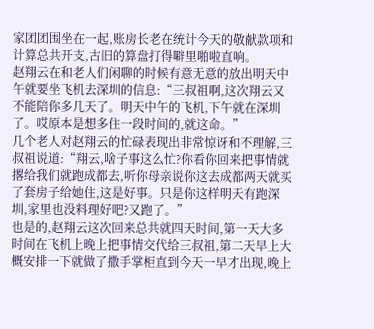家团团围坐在一起,账房长老在统计今天的敬献款项和计算总共开支,古旧的算盘打得噼里啪啦直响。
赵翔云在和老人们闲聊的时候有意无意的放出明天中午就要坐飞机去深圳的信息:“三叔祖啊,这次翔云又不能陪你多几天了。明天中午的飞机,下午就在深圳了。哎原本是想多住一段时间的,就这命。”
几个老人对赵翔云的忙碌表现出非常惊讶和不理解,三叔祖说道:“翔云,啥子事这么忙?你看你回来把事情就撂给我们就跑成都去,听你母亲说你这去成都两天就买了套房子给她住,这是好事。只是你这样明天有跑深圳,家里也没料理好吧?又跑了。”
也是的,赵翔云这次回来总共就四天时间,第一天大多时间在飞机上晚上把事情交代给三叔祖,第二天早上大概安排一下就做了撒手掌柜直到今天一早才出现,晚上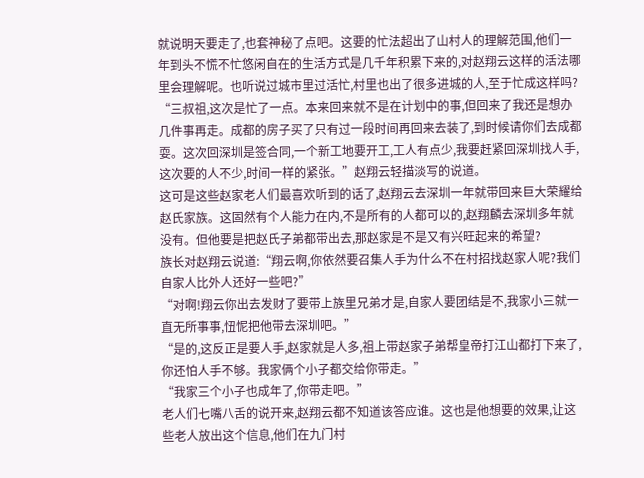就说明天要走了,也套神秘了点吧。这要的忙法超出了山村人的理解范围,他们一年到头不慌不忙悠闲自在的生活方式是几千年积累下来的,对赵翔云这样的活法哪里会理解呢。也听说过城市里过活忙,村里也出了很多进城的人,至于忙成这样吗?
“三叔祖,这次是忙了一点。本来回来就不是在计划中的事,但回来了我还是想办几件事再走。成都的房子买了只有过一段时间再回来去装了,到时候请你们去成都耍。这次回深圳是签合同,一个新工地要开工,工人有点少,我要赶紧回深圳找人手,这次要的人不少,时间一样的紧张。”赵翔云轻描淡写的说道。
这可是这些赵家老人们最喜欢听到的话了,赵翔云去深圳一年就带回来巨大荣耀给赵氏家族。这固然有个人能力在内,不是所有的人都可以的,赵翔麟去深圳多年就没有。但他要是把赵氏子弟都带出去,那赵家是不是又有兴旺起来的希望?
族长对赵翔云说道:“翔云啊,你依然要召集人手为什么不在村招找赵家人呢?我们自家人比外人还好一些吧?”
“对啊!翔云你出去发财了要带上族里兄弟才是,自家人要团结是不,我家小三就一直无所事事,忸怩把他带去深圳吧。”
“是的,这反正是要人手,赵家就是人多,祖上带赵家子弟帮皇帝打江山都打下来了,你还怕人手不够。我家俩个小子都交给你带走。”
“我家三个小子也成年了,你带走吧。”
老人们七嘴八舌的说开来,赵翔云都不知道该答应谁。这也是他想要的效果,让这些老人放出这个信息,他们在九门村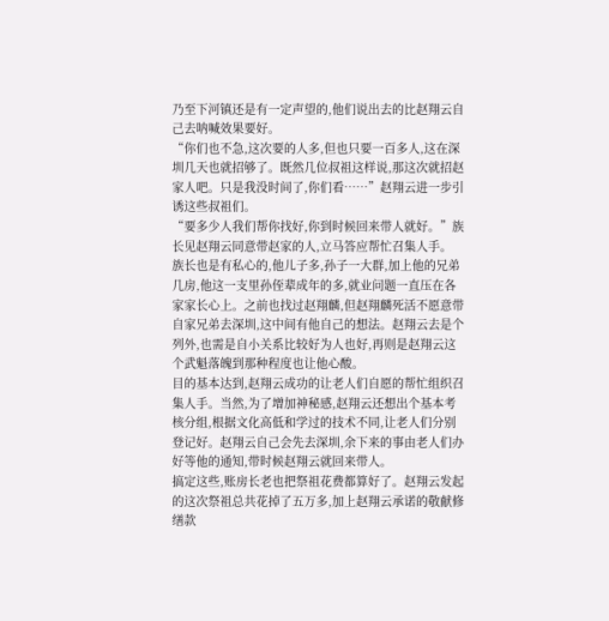乃至下河镇还是有一定声望的,他们说出去的比赵翔云自己去呐喊效果要好。
“你们也不急,这次要的人多,但也只要一百多人,这在深圳几天也就招够了。既然几位叔祖这样说,那这次就招赵家人吧。只是我没时间了,你们看……”赵翔云进一步引诱这些叔祖们。
“要多少人我们帮你找好,你到时候回来带人就好。”族长见赵翔云同意带赵家的人,立马答应帮忙召集人手。
族长也是有私心的,他儿子多,孙子一大群,加上他的兄弟几房,他这一支里孙侄辈成年的多,就业问题一直压在各家家长心上。之前也找过赵翔麟,但赵翔麟死活不愿意带自家兄弟去深圳,这中间有他自己的想法。赵翔云去是个列外,也需是自小关系比较好为人也好,再则是赵翔云这个武魁落魄到那种程度也让他心酸。
目的基本达到,赵翔云成功的让老人们自愿的帮忙组织召集人手。当然,为了增加神秘感,赵翔云还想出个基本考核分组,根据文化高低和学过的技术不同,让老人们分别登记好。赵翔云自己会先去深圳,余下来的事由老人们办好等他的通知,带时候赵翔云就回来带人。
搞定这些,账房长老也把祭祖花费都算好了。赵翔云发起的这次祭祖总共花掉了五万多,加上赵翔云承诺的敬献修缮款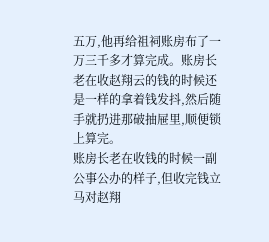五万,他再给祖祠账房布了一万三千多才算完成。账房长老在收赵翔云的钱的时候还是一样的拿着钱发抖,然后随手就扔进那破抽屉里,顺便锁上算完。
账房长老在收钱的时候一副公事公办的样子,但收完钱立马对赵翔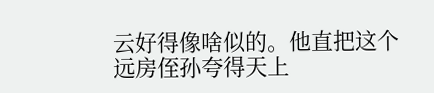云好得像啥似的。他直把这个远房侄孙夸得天上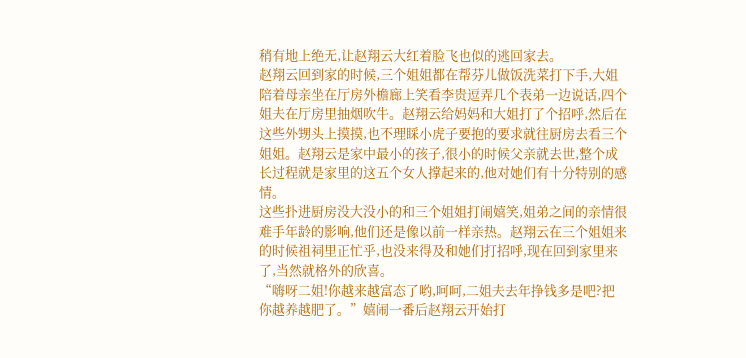稍有地上绝无,让赵翔云大红着脸飞也似的逃回家去。
赵翔云回到家的时候,三个姐姐都在帮芬儿做饭洗菜打下手,大姐陪着母亲坐在厅房外檐廊上笑看李贵逗弄几个表弟一边说话,四个姐夫在厅房里抽烟吹牛。赵翔云给妈妈和大姐打了个招呼,然后在这些外甥头上摸摸,也不理睬小虎子要抱的要求就往厨房去看三个姐姐。赵翔云是家中最小的孩子,很小的时候父亲就去世,整个成长过程就是家里的这五个女人撑起来的,他对她们有十分特别的感情。
这些扑进厨房没大没小的和三个姐姐打闹嬉笑,姐弟之间的亲情很难手年龄的影响,他们还是像以前一样亲热。赵翔云在三个姐姐来的时候祖祠里正忙乎,也没来得及和她们打招呼,现在回到家里来了,当然就格外的欣喜。
“嗨呀二姐!你越来越富态了哟,呵呵,二姐夫去年挣钱多是吧?把你越养越肥了。”嬉闹一番后赵翔云开始打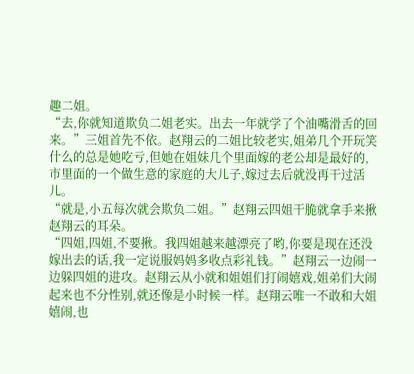趣二姐。
“去,你就知道欺负二姐老实。出去一年就学了个油嘴滑舌的回来。”三姐首先不依。赵翔云的二姐比较老实,姐弟几个开玩笑什么的总是她吃亏,但她在姐妹几个里面嫁的老公却是最好的,市里面的一个做生意的家庭的大儿子,嫁过去后就没再干过活儿。
“就是,小五每次就会欺负二姐。”赵翔云四姐干脆就拿手来揪赵翔云的耳朵。
“四姐,四姐,不要揪。我四姐越来越漂亮了哟,你要是现在还没嫁出去的话,我一定说服妈妈多收点彩礼钱。”赵翔云一边闹一边躲四姐的进攻。赵翔云从小就和姐姐们打闹嬉戏,姐弟们大闹起来也不分性别,就还像是小时候一样。赵翔云唯一不敢和大姐嬉闹,也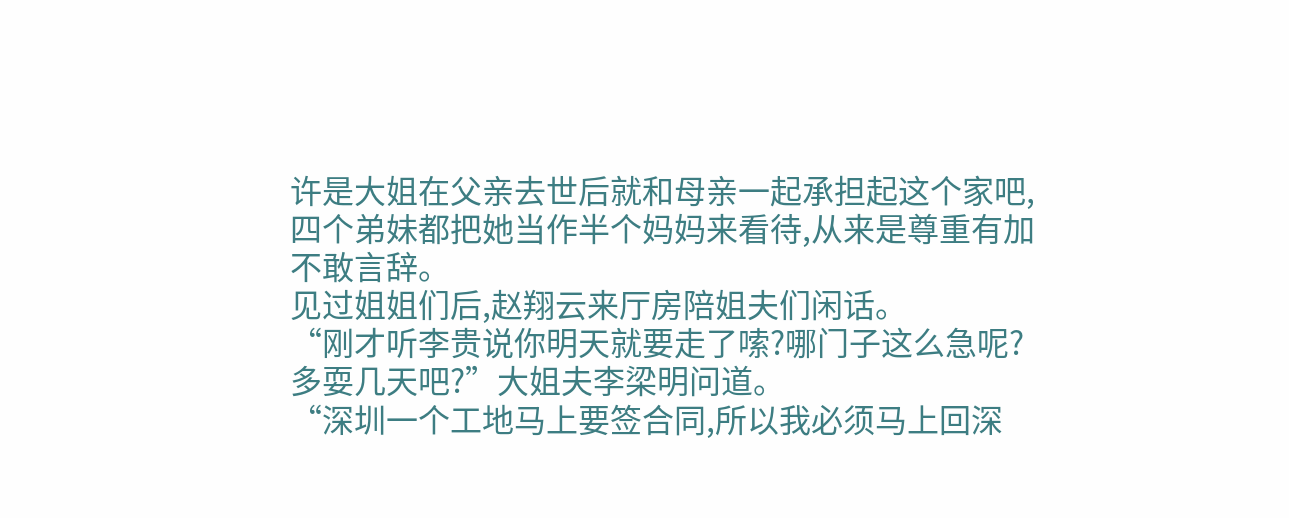许是大姐在父亲去世后就和母亲一起承担起这个家吧,四个弟妹都把她当作半个妈妈来看待,从来是尊重有加不敢言辞。
见过姐姐们后,赵翔云来厅房陪姐夫们闲话。
“刚才听李贵说你明天就要走了嗦?哪门子这么急呢?多耍几天吧?”大姐夫李梁明问道。
“深圳一个工地马上要签合同,所以我必须马上回深